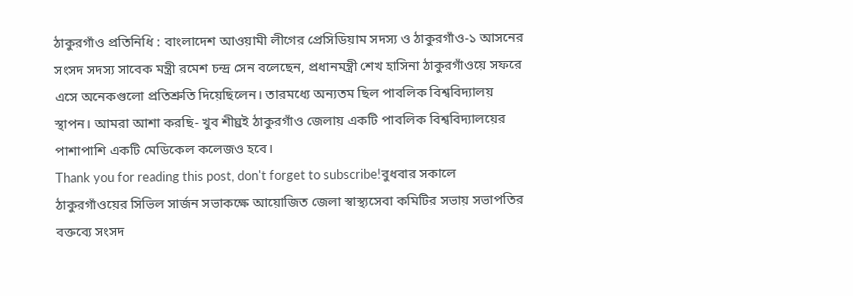ঠাকুরগাঁও প্রতিনিধি : বাংলাদেশ আওয়ামী লীগের প্রেসিডিয়াম সদস্য ও ঠাকুরগাঁও-১ আসনের সংসদ সদস্য সাবেক মন্ত্রী রমেশ চন্দ্র সেন বলেছেন, প্রধানমন্ত্রী শেখ হাসিনা ঠাকুরগাঁওয়ে সফরে এসে অনেকগুলো প্রতিশ্রুতি দিয়েছিলেন। তারমধ্যে অন্যতম ছিল পাবলিক বিশ্ববিদ্যালয় স্থাপন। আমরা আশা করছি- খুব শীঘ্রই ঠাকুরগাঁও জেলায় একটি পাবলিক বিশ্ববিদ্যালয়ের পাশাপাশি একটি মেডিকেল কলেজও হবে।
Thank you for reading this post, don't forget to subscribe!বুধবার সকালে ঠাকুরগাঁওয়ের সিভিল সার্জন সভাকক্ষে আয়োজিত জেলা স্বাস্থ্যসেবা কমিটির সভায় সভাপতির বক্তব্যে সংসদ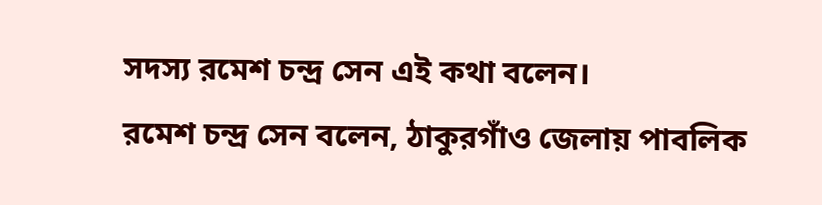সদস্য রমেশ চন্দ্র সেন এই কথা বলেন।
রমেশ চন্দ্র সেন বলেন, ঠাকুরগাঁও জেলায় পাবলিক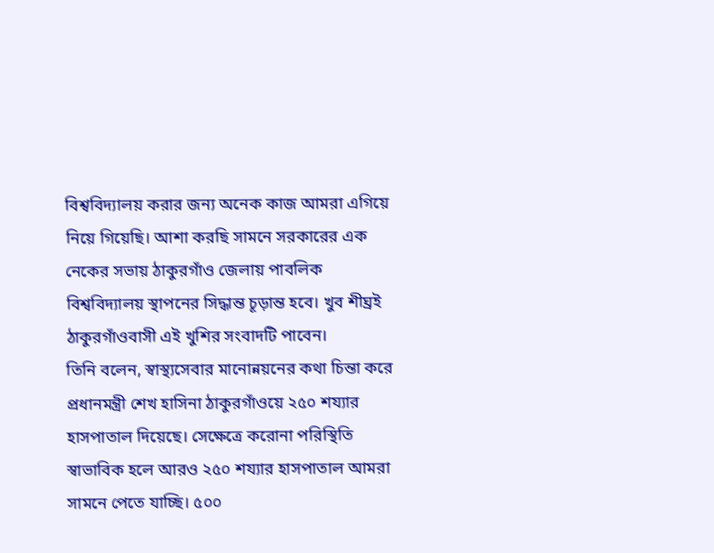বিশ্ববিদ্যালয় করার জন্য অনেক কাজ আমরা এগিয়ে নিয়ে গিয়েছি। আশা করছি সামনে সরকারের এক নেকের সভায় ঠাকুরগাঁও জেলায় পাবলিক বিশ্ববিদ্যালয় স্থাপনের সিদ্ধান্ত চূড়ান্ত হবে। খুব শীঘ্রই ঠাকুরগাঁওবাসী এই খুশির সংবাদটি পাবেন।
তিনি বলেন, স্বাস্থ্যসেবার মানোন্নয়নের কথা চিন্তা করে প্রধানমন্ত্রী শেখ হাসিনা ঠাকুরগাঁওয়ে ২৫০ শয্যার হাসপাতাল দিয়েছে। সেক্ষেত্রে করোনা পরিস্থিতি স্বাভাবিক হলে আরও ২৫০ শয্যার হাসপাতাল আমরা সামনে পেতে যাচ্ছি। ৫০০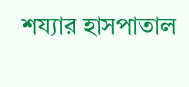শয্যার হাসপাতাল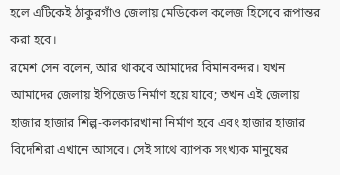হলে এটিকেই ঠাকুরগাঁও জেলায় মেডিকেল কলেজ হিসেবে রূপান্তর করা হবে।
রমেশ সেন বলেন, আর থাকবে আমাদের বিমানবন্দর। যখন আমাদের জেলায় ইপিজেড নির্মাণ হয়ে যাবে; তখন এই জেলায় হাজার হাজার শিল্প-কলকারখানা নির্মাণ হবে এবং হাজার হাজার বিদেশিরা এখানে আসবে। সেই সাথে ব্যাপক সংখ্যক মানুষের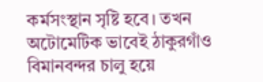কর্মসংস্থান সৃষ্টি হবে। তখন অটোমেটিক ভাবেই ঠাকুরগাঁও বিমানবন্দর চালু হয়ে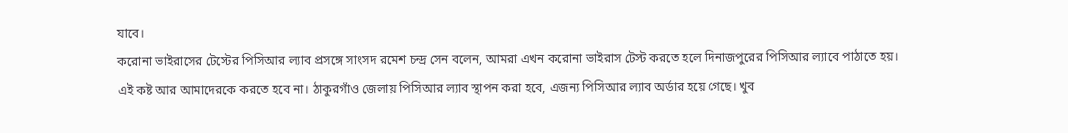যাবে।
করোনা ভাইরাসের টেস্টের পিসিআর ল্যাব প্রসঙ্গে সাংসদ রমেশ চন্দ্র সেন বলেন, আমরা এখন করোনা ভাইরাস টেস্ট করতে হলে দিনাজপুরের পিসিআর ল্যাবে পাঠাতে হয়। এই কষ্ট আর আমাদেরকে করতে হবে না। ঠাকুরগাঁও জেলায় পিসিআর ল্যাব স্থাপন করা হবে, এজন্য পিসিআর ল্যাব অর্ডার হয়ে গেছে। খুব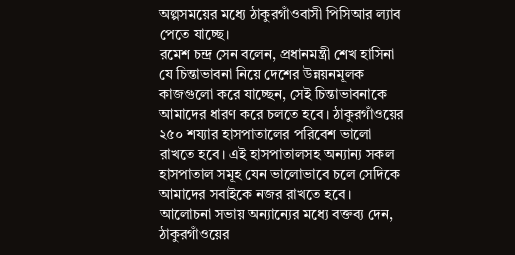অল্পসময়ের মধ্যে ঠাকুরগাঁওবাসী পিসিআর ল্যাব পেতে যাচ্ছে।
রমেশ চন্দ্র সেন বলেন, প্রধানমন্ত্রী শেখ হাসিনা যে চিন্তাভাবনা নিয়ে দেশের উন্নয়নমূলক কাজগুলো করে যাচ্ছেন, সেই চিন্তাভাবনাকে আমাদের ধারণ করে চলতে হবে। ঠাকুরগাঁওয়ের ২৫০ শয্যার হাসপাতালের পরিবেশ ভালো রাখতে হবে। এই হাসপাতালসহ অন্যান্য সকল হাসপাতাল সমূহ যেন ভালোভাবে চলে সেদিকে আমাদের সবাইকে নজর রাখতে হবে।
আলোচনা সভায় অন্যান্যের মধ্যে বক্তব্য দেন, ঠাকুরগাঁওয়ের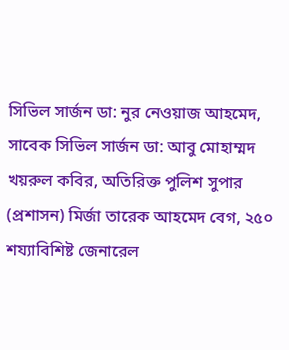সিভিল সার্জন ডা: নুর নেওয়াজ আহমেদ, সাবেক সিভিল সার্জন ডা: আবু মোহাম্মদ খয়রুল কবির, অতিরিক্ত পুলিশ সুপার (প্রশাসন) মির্জা তারেক আহমেদ বেগ, ২৫০ শয্যাবিশিষ্ট জেনারেল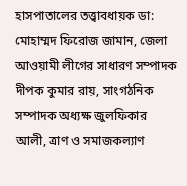হাসপাতালের তত্ত্বাবধায়ক ডা: মোহাম্মদ ফিরোজ জামান, জেলা আওয়ামী লীগের সাধারণ সম্পাদক দীপক কুমার রায়, সাংগঠনিক সম্পাদক অধ্যক্ষ জুলফিকার আলী, ত্রাণ ও সমাজকল্যাণ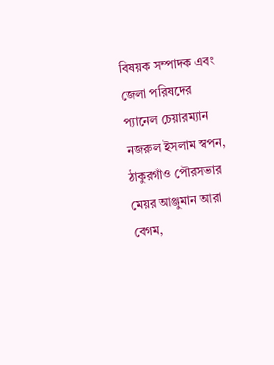বিষয়ক সম্পাদক এবং জেলা পরিষদের প্যানেল চেয়ারম্যান নজরুল ইসলাম স্বপন, ঠাকুরগাঁও পৌরসভার মেয়র আঞ্জুমান আরা বেগম,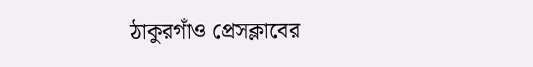ঠাকুরগাঁও প্রেসক্লাবের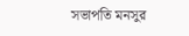সভাপতি মনসুর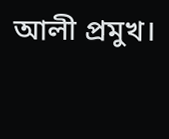আলী প্রমুখ।